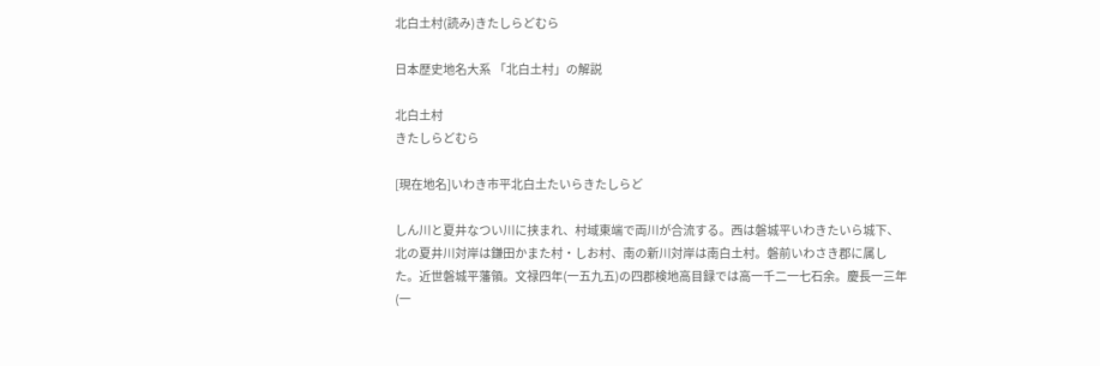北白土村(読み)きたしらどむら

日本歴史地名大系 「北白土村」の解説

北白土村
きたしらどむら

[現在地名]いわき市平北白土たいらきたしらど

しん川と夏井なつい川に挟まれ、村域東端で両川が合流する。西は磐城平いわきたいら城下、北の夏井川対岸は鎌田かまた村・しお村、南の新川対岸は南白土村。磐前いわさき郡に属した。近世磐城平藩領。文禄四年(一五九五)の四郡検地高目録では高一千二一七石余。慶長一三年(一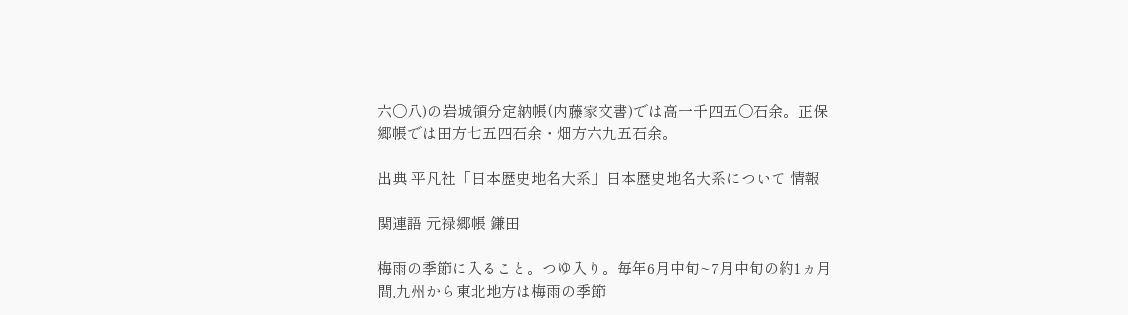六〇八)の岩城領分定納帳(内藤家文書)では高一千四五〇石余。正保郷帳では田方七五四石余・畑方六九五石余。

出典 平凡社「日本歴史地名大系」日本歴史地名大系について 情報

関連語 元禄郷帳 鎌田

梅雨の季節に入ること。つゆ入り。毎年6月中旬~7月中旬の約1ヵ月間,九州から東北地方は梅雨の季節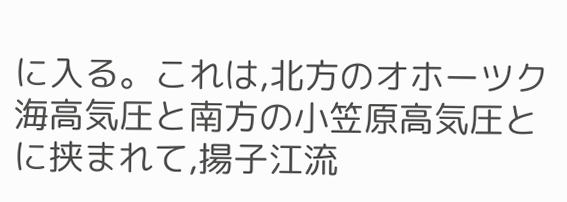に入る。これは,北方のオホーツク海高気圧と南方の小笠原高気圧とに挟まれて,揚子江流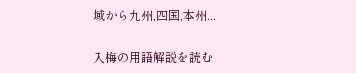域から九州,四国,本州...

入梅の用語解説を読む